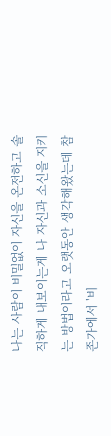나는 사람이 비밀없이 자신을 온전하고 솔직하게 내보이는게 나 자신과 소신을 지키는 방법이라고 오랫동안 생각해왔는데 참존가에서 '비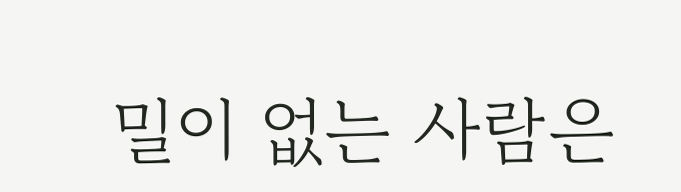밀이 없는 사람은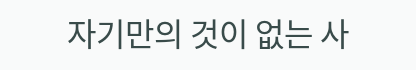자기만의 것이 없는 사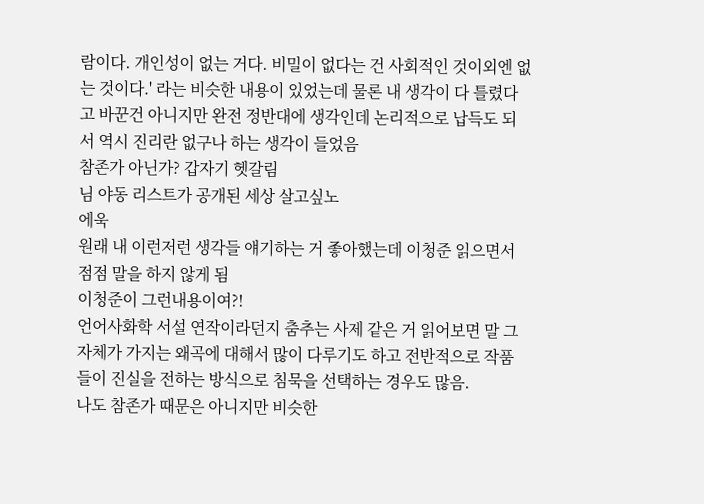람이다. 개인성이 없는 거다. 비밀이 없다는 건 사회적인 것이외엔 없는 것이다.' 라는 비슷한 내용이 있었는데 물론 내 생각이 다 틀렸다고 바꾼건 아니지만 완전 정반대에 생각인데 논리적으로 납득도 되서 역시 진리란 없구나 하는 생각이 들었음
참존가 아닌가? 갑자기 헷갈림
님 야동 리스트가 공개된 세상 살고싶노
에욱
원래 내 이런저런 생각들 얘기하는 거 좋아했는데 이청준 읽으면서 점점 말을 하지 않게 됨
이청준이 그런내용이여?!
언어사화학 서설 연작이라던지 춤추는 사제 같은 거 읽어보면 말 그 자체가 가지는 왜곡에 대해서 많이 다루기도 하고 전반적으로 작품들이 진실을 전하는 방식으로 침묵을 선택하는 경우도 많음.
나도 참존가 때문은 아니지만 비슷한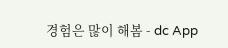경험은 많이 해봄 - dc App